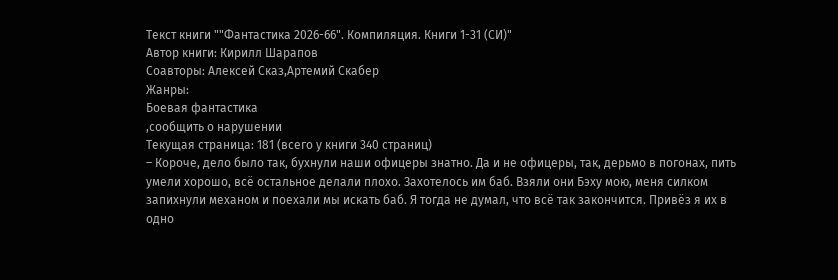Текст книги ""Фантастика 2026-66". Компиляция. Книги 1-31 (СИ)"
Автор книги: Кирилл Шарапов
Соавторы: Алексей Сказ,Артемий Скабер
Жанры:
Боевая фантастика
,сообщить о нарушении
Текущая страница: 181 (всего у книги 340 страниц)
– Короче, дело было так, бухнули наши офицеры знатно. Да и не офицеры, так, дерьмо в погонах, пить умели хорошо, всё остальное делали плохо. Захотелось им баб. Взяли они Бэху мою, меня силком запихнули механом и поехали мы искать баб. Я тогда не думал, что всё так закончится. Привёз я их в одно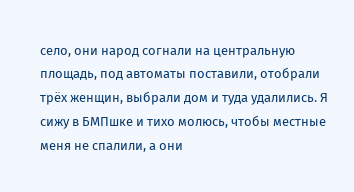село, они народ согнали на центральную площадь, под автоматы поставили, отобрали трёх женщин, выбрали дом и туда удалились. Я сижу в БМПшке и тихо молюсь, чтобы местные меня не спалили, а они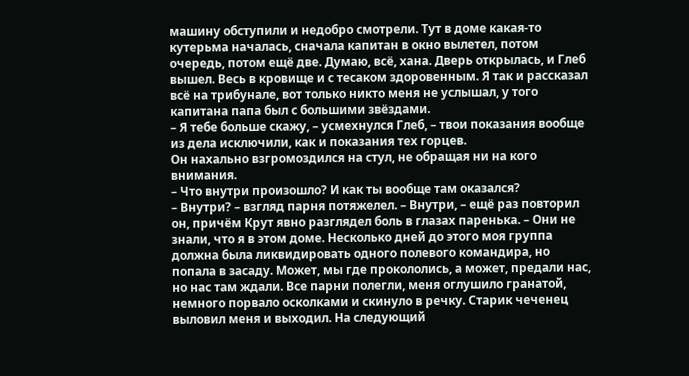машину обступили и недобро смотрели. Тут в доме какая-то кутерьма началась, сначала капитан в окно вылетел, потом очередь, потом ещё две. Думаю, всё, хана. Дверь открылась, и Глеб вышел. Весь в кровище и с тесаком здоровенным. Я так и рассказал всё на трибунале, вот только никто меня не услышал, у того капитана папа был с большими звёздами.
– Я тебе больше скажу, – усмехнулся Глеб, – твои показания вообще из дела исключили, как и показания тех горцев.
Он нахально взгромоздился на стул, не обращая ни на кого внимания.
– Что внутри произошло? И как ты вообще там оказался?
– Внутри? – взгляд парня потяжелел. – Внутри, – ещё раз повторил он, причём Крут явно разглядел боль в глазах паренька. – Они не знали, что я в этом доме. Несколько дней до этого моя группа должна была ликвидировать одного полевого командира, но попала в засаду. Может, мы где прокололись, а может, предали нас, но нас там ждали. Все парни полегли, меня оглушило гранатой, немного порвало осколками и скинуло в речку. Старик чеченец выловил меня и выходил. На следующий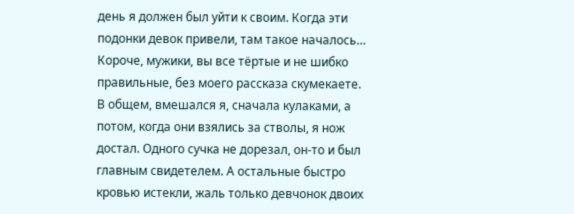день я должен был уйти к своим. Когда эти подонки девок привели, там такое началось… Короче, мужики, вы все тёртые и не шибко правильные, без моего рассказа скумекаете. В общем, вмешался я, сначала кулаками, а потом, когда они взялись за стволы, я нож достал. Одного сучка не дорезал, он-то и был главным свидетелем. А остальные быстро кровью истекли, жаль только девчонок двоих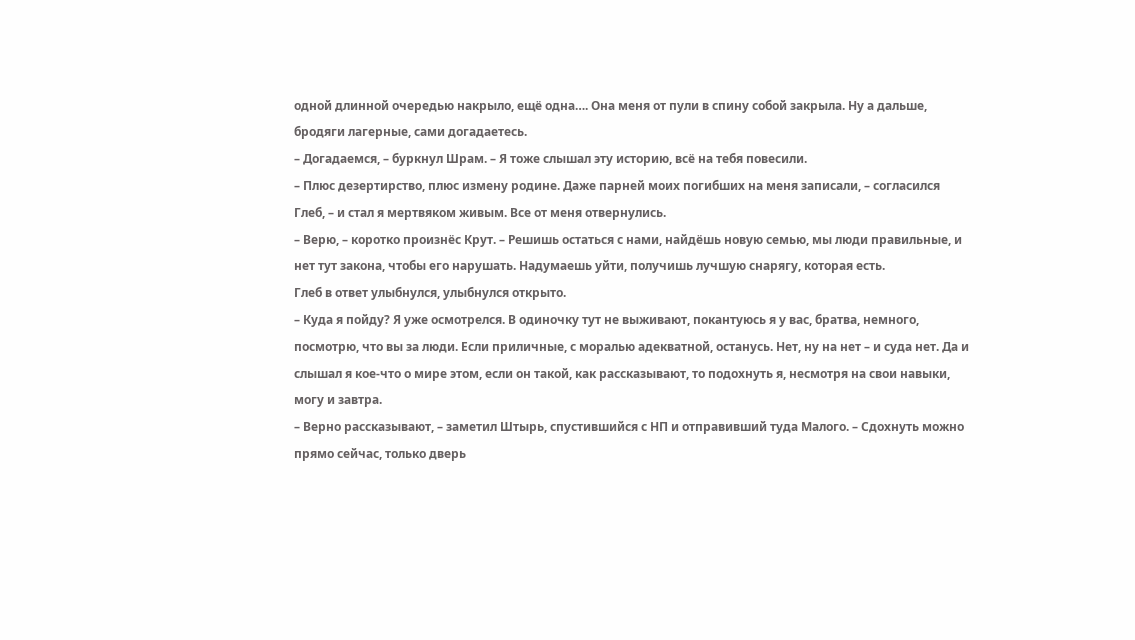одной длинной очередью накрыло, ещё одна…. Она меня от пули в спину собой закрыла. Ну а дальше, бродяги лагерные, сами догадаетесь.
– Догадаемся, – буркнул Шрам. – Я тоже слышал эту историю, всё на тебя повесили.
– Плюс дезертирство, плюс измену родине. Даже парней моих погибших на меня записали, – согласился Глеб, – и стал я мертвяком живым. Все от меня отвернулись.
– Верю, – коротко произнёс Крут. – Решишь остаться с нами, найдёшь новую семью, мы люди правильные, и нет тут закона, чтобы его нарушать. Надумаешь уйти, получишь лучшую снарягу, которая есть.
Глеб в ответ улыбнулся, улыбнулся открыто.
– Куда я пойду? Я уже осмотрелся. В одиночку тут не выживают, покантуюсь я у вас, братва, немного, посмотрю, что вы за люди. Если приличные, с моралью адекватной, останусь. Нет, ну на нет – и суда нет. Да и слышал я кое-что о мире этом, если он такой, как рассказывают, то подохнуть я, несмотря на свои навыки, могу и завтра.
– Верно рассказывают, – заметил Штырь, спустившийся с НП и отправивший туда Малого. – Сдохнуть можно прямо сейчас, только дверь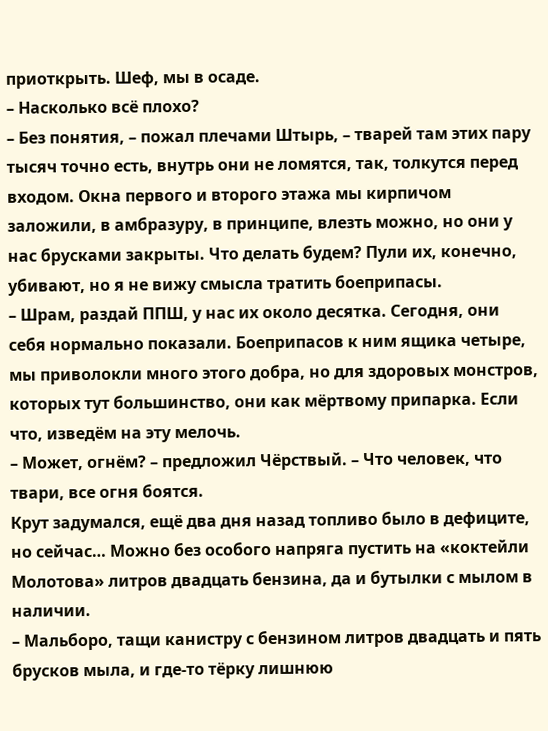приоткрыть. Шеф, мы в осаде.
– Насколько всё плохо?
– Без понятия, – пожал плечами Штырь, – тварей там этих пару тысяч точно есть, внутрь они не ломятся, так, толкутся перед входом. Окна первого и второго этажа мы кирпичом заложили, в амбразуру, в принципе, влезть можно, но они у нас брусками закрыты. Что делать будем? Пули их, конечно, убивают, но я не вижу смысла тратить боеприпасы.
– Шрам, раздай ППШ, у нас их около десятка. Сегодня, они себя нормально показали. Боеприпасов к ним ящика четыре, мы приволокли много этого добра, но для здоровых монстров, которых тут большинство, они как мёртвому припарка. Если что, изведём на эту мелочь.
– Может, огнём? – предложил Чёрствый. – Что человек, что твари, все огня боятся.
Крут задумался, ещё два дня назад топливо было в дефиците, но сейчас… Можно без особого напряга пустить на «коктейли Молотова» литров двадцать бензина, да и бутылки с мылом в наличии.
– Мальборо, тащи канистру с бензином литров двадцать и пять брусков мыла, и где-то тёрку лишнюю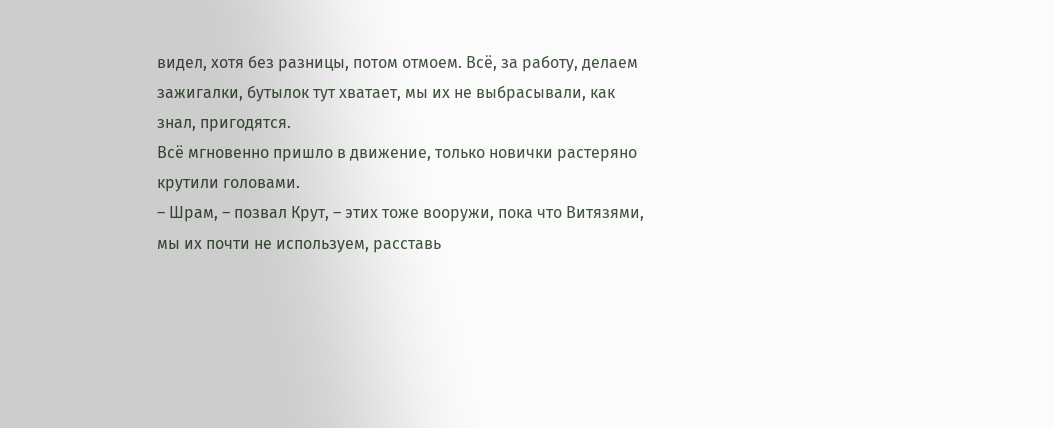видел, хотя без разницы, потом отмоем. Всё, за работу, делаем зажигалки, бутылок тут хватает, мы их не выбрасывали, как знал, пригодятся.
Всё мгновенно пришло в движение, только новички растеряно крутили головами.
– Шрам, – позвал Крут, – этих тоже вооружи, пока что Витязями, мы их почти не используем, расставь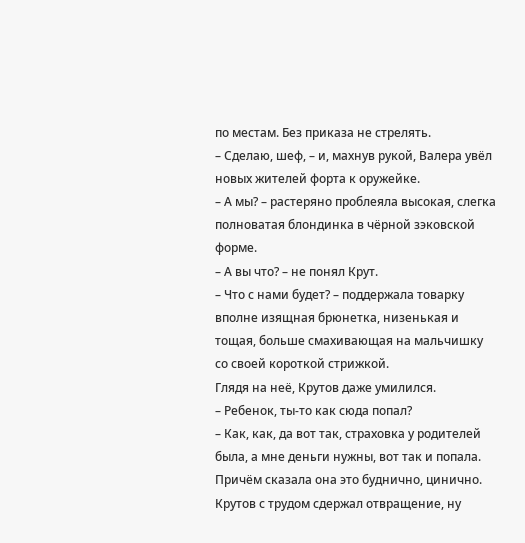по местам. Без приказа не стрелять.
– Сделаю, шеф, – и, махнув рукой, Валера увёл новых жителей форта к оружейке.
– А мы? – растеряно проблеяла высокая, слегка полноватая блондинка в чёрной зэковской форме.
– А вы что? – не понял Крут.
– Что с нами будет? – поддержала товарку вполне изящная брюнетка, низенькая и тощая, больше смахивающая на мальчишку со своей короткой стрижкой.
Глядя на неё, Крутов даже умилился.
– Ребенок, ты-то как сюда попал?
– Как, как, да вот так, страховка у родителей была, а мне деньги нужны, вот так и попала.
Причём сказала она это буднично, цинично. Крутов с трудом сдержал отвращение, ну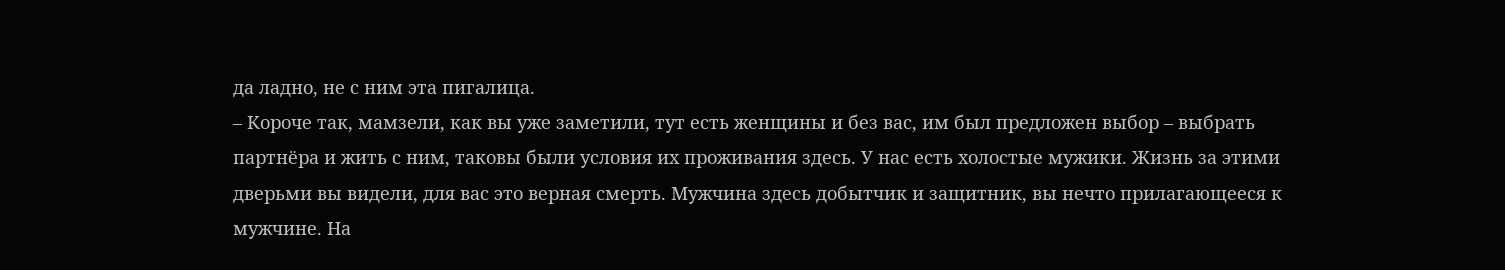да ладно, не с ним эта пигалица.
– Короче так, мамзели, как вы уже заметили, тут есть женщины и без вас, им был предложен выбор – выбрать партнёра и жить с ним, таковы были условия их проживания здесь. У нас есть холостые мужики. Жизнь за этими дверьми вы видели, для вас это верная смерть. Мужчина здесь добытчик и защитник, вы нечто прилагающееся к мужчине. На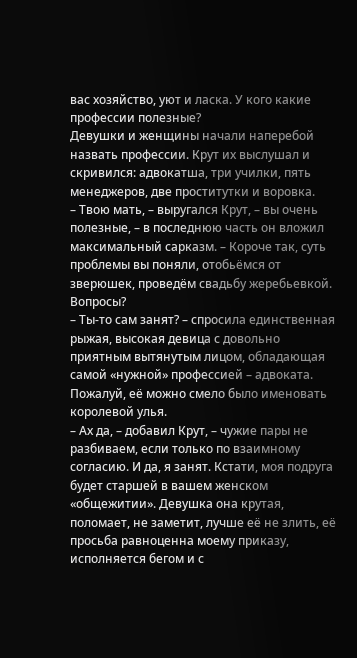вас хозяйство, уют и ласка. У кого какие профессии полезные?
Девушки и женщины начали наперебой назвать профессии. Крут их выслушал и скривился: адвокатша, три училки, пять менеджеров, две проститутки и воровка.
– Твою мать, – выругался Крут, – вы очень полезные, – в последнюю часть он вложил максимальный сарказм. – Короче так, суть проблемы вы поняли, отобьёмся от зверюшек, проведём свадьбу жеребьевкой. Вопросы?
– Ты-то сам занят? – спросила единственная рыжая, высокая девица с довольно приятным вытянутым лицом, обладающая самой «нужной» профессией – адвоката. Пожалуй, её можно смело было именовать королевой улья.
– Ах да, – добавил Крут, – чужие пары не разбиваем, если только по взаимному согласию. И да, я занят. Кстати, моя подруга будет старшей в вашем женском «общежитии». Девушка она крутая, поломает, не заметит, лучше её не злить, её просьба равноценна моему приказу, исполняется бегом и с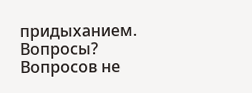придыханием. Вопросы?
Вопросов не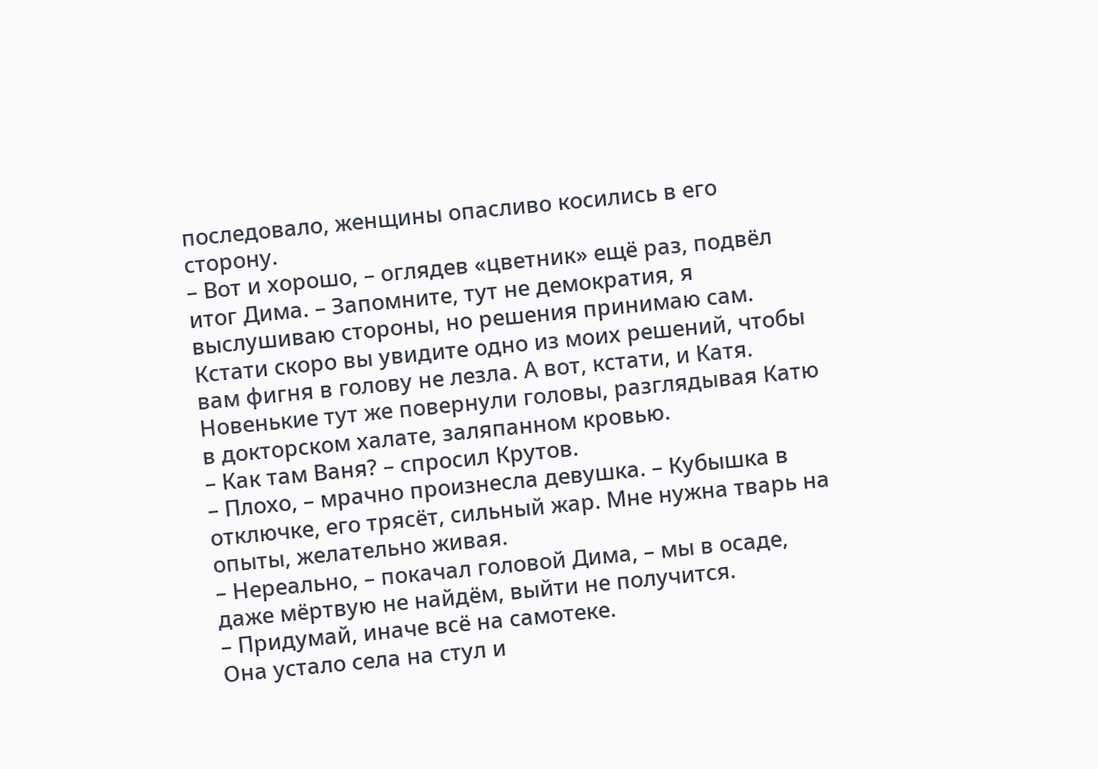последовало, женщины опасливо косились в его сторону.
– Вот и хорошо, – оглядев «цветник» ещё раз, подвёл итог Дима. – Запомните, тут не демократия, я выслушиваю стороны, но решения принимаю сам. Кстати скоро вы увидите одно из моих решений, чтобы вам фигня в голову не лезла. А вот, кстати, и Катя.
Новенькие тут же повернули головы, разглядывая Катю в докторском халате, заляпанном кровью.
– Как там Ваня? – спросил Крутов.
– Плохо, – мрачно произнесла девушка. – Кубышка в отключке, его трясёт, сильный жар. Мне нужна тварь на опыты, желательно живая.
– Нереально, – покачал головой Дима, – мы в осаде, даже мёртвую не найдём, выйти не получится.
– Придумай, иначе всё на самотеке.
Она устало села на стул и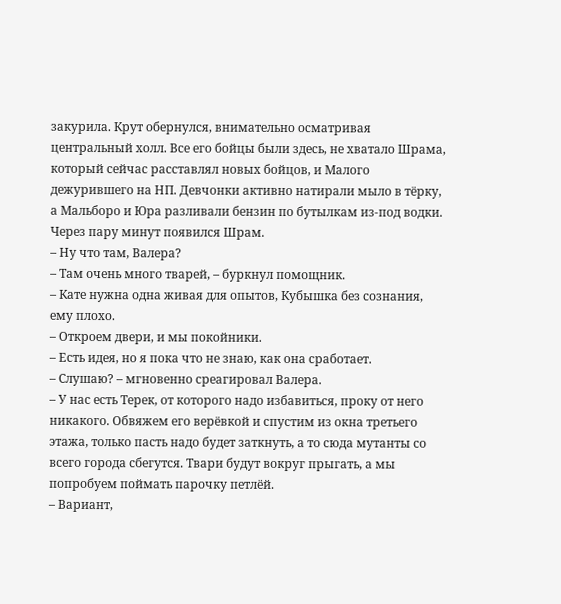закурила. Крут обернулся, внимательно осматривая центральный холл. Все его бойцы были здесь, не хватало Шрама, который сейчас расставлял новых бойцов, и Малого дежурившего на НП. Девчонки активно натирали мыло в тёрку, а Мальборо и Юра разливали бензин по бутылкам из-под водки. Через пару минут появился Шрам.
– Ну что там, Валера?
– Там очень много тварей, – буркнул помощник.
– Кате нужна одна живая для опытов, Кубышка без сознания, ему плохо.
– Откроем двери, и мы покойники.
– Есть идея, но я пока что не знаю, как она сработает.
– Слушаю? – мгновенно среагировал Валера.
– У нас есть Терек, от которого надо избавиться, проку от него никакого. Обвяжем его верёвкой и спустим из окна третьего этажа, только пасть надо будет заткнуть, а то сюда мутанты со всего города сбегутся. Твари будут вокруг прыгать, а мы попробуем поймать парочку петлёй.
– Вариант,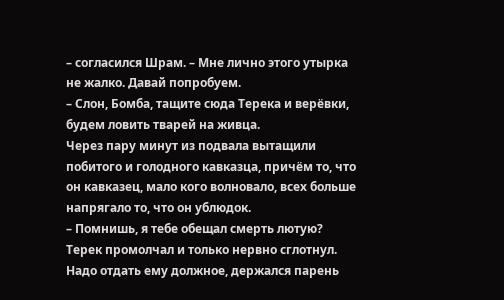– согласился Шрам. – Мне лично этого утырка не жалко. Давай попробуем.
– Слон, Бомба, тащите сюда Терека и верёвки, будем ловить тварей на живца.
Через пару минут из подвала вытащили побитого и голодного кавказца, причём то, что он кавказец, мало кого волновало, всех больше напрягало то, что он ублюдок.
– Помнишь, я тебе обещал смерть лютую?
Терек промолчал и только нервно сглотнул. Надо отдать ему должное, держался парень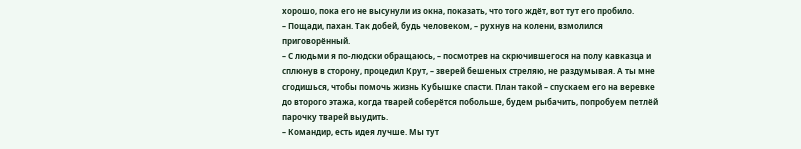хорошо, пока его не высунули из окна, показать, что того ждёт, вот тут его пробило.
– Пощади, пахан. Так добей, будь человеком, – рухнув на колени, взмолился приговорённый.
– С людьми я по-людски обращаюсь, – посмотрев на скрючившегося на полу кавказца и сплюнув в сторону, процедил Крут, – зверей бешеных стреляю, не раздумывая. А ты мне сгодишься, чтобы помочь жизнь Кубышке спасти. План такой – спускаем его на веревке до второго этажа, когда тварей соберётся побольше, будем рыбачить, попробуем петлёй парочку тварей выудить.
– Командир, есть идея лучше. Мы тут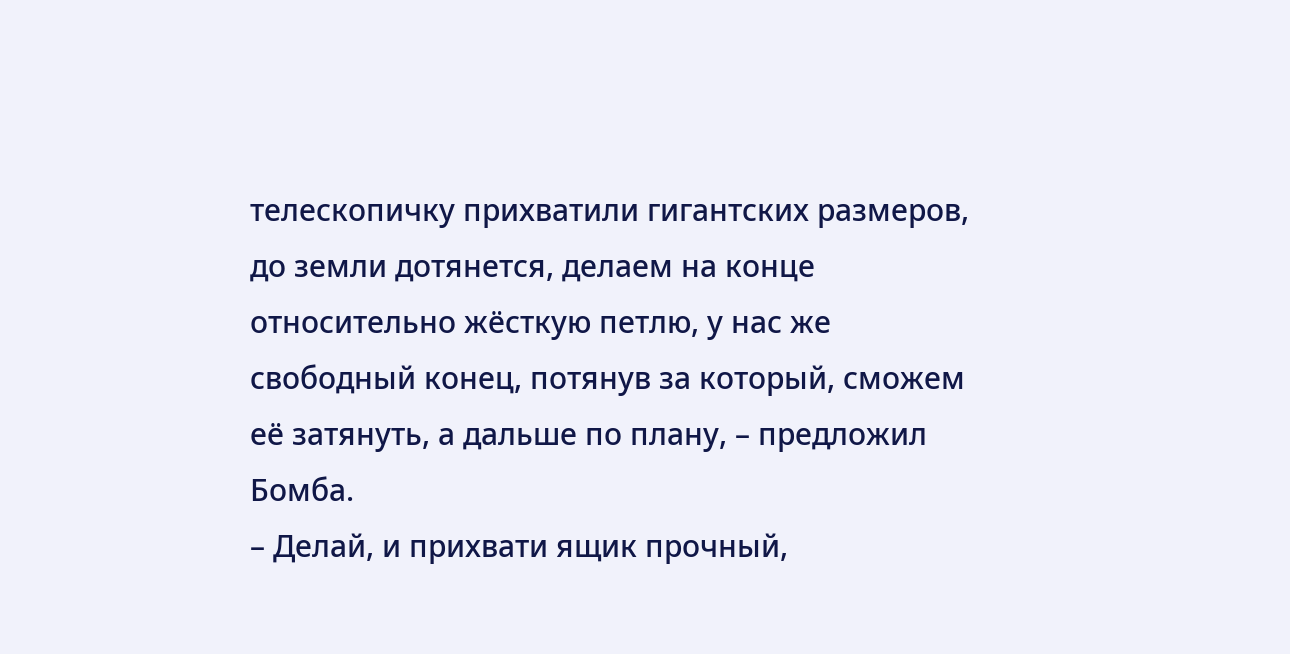телескопичку прихватили гигантских размеров, до земли дотянется, делаем на конце относительно жёсткую петлю, у нас же свободный конец, потянув за который, сможем её затянуть, а дальше по плану, – предложил Бомба.
– Делай, и прихвати ящик прочный,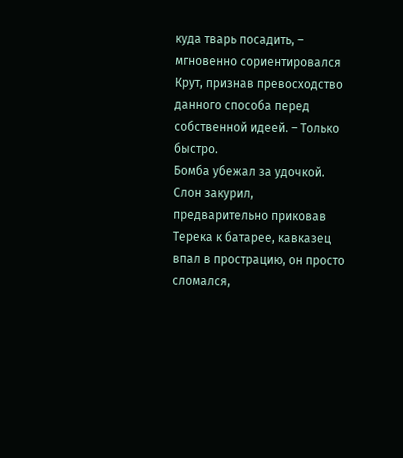куда тварь посадить, – мгновенно сориентировался Крут, признав превосходство данного способа перед собственной идеей. – Только быстро.
Бомба убежал за удочкой. Слон закурил, предварительно приковав Терека к батарее, кавказец впал в прострацию, он просто сломался,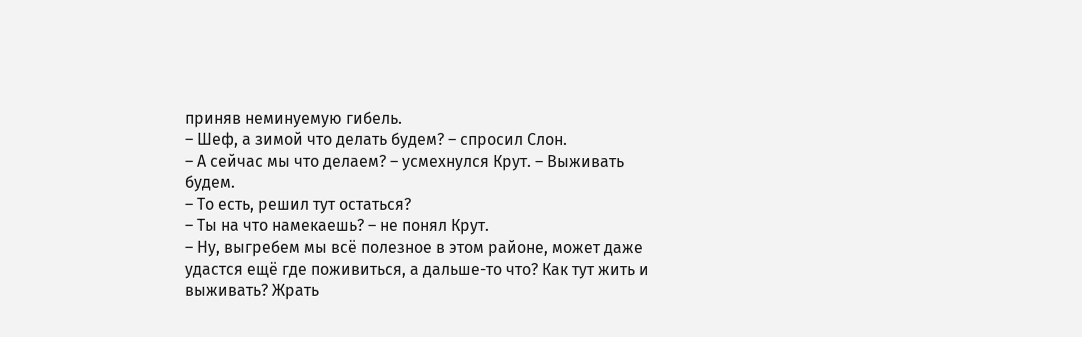приняв неминуемую гибель.
– Шеф, а зимой что делать будем? – спросил Слон.
– А сейчас мы что делаем? – усмехнулся Крут. – Выживать будем.
– То есть, решил тут остаться?
– Ты на что намекаешь? – не понял Крут.
– Ну, выгребем мы всё полезное в этом районе, может даже удастся ещё где поживиться, а дальше-то что? Как тут жить и выживать? Жрать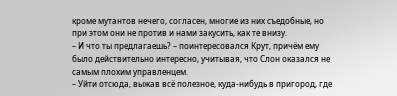кроме мутантов нечего, согласен, многие из них съедобные, но при этом они не против и нами закусить, как те внизу.
– И что ты предлагаешь? – поинтересовался Крут, причём ему было действительно интересно, учитывая, что Слон оказался не самым плохим управленцем.
– Уйти отсюда, выжав всё полезное, куда-нибудь в пригород, где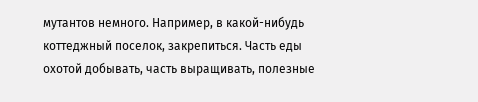мутантов немного. Например, в какой-нибудь коттеджный поселок, закрепиться. Часть еды охотой добывать, часть выращивать, полезные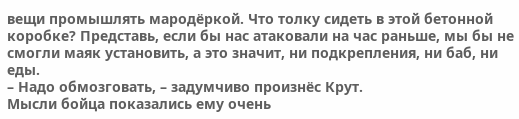вещи промышлять мародёркой. Что толку сидеть в этой бетонной коробке? Представь, если бы нас атаковали на час раньше, мы бы не смогли маяк установить, а это значит, ни подкрепления, ни баб, ни еды.
– Надо обмозговать, – задумчиво произнёс Крут.
Мысли бойца показались ему очень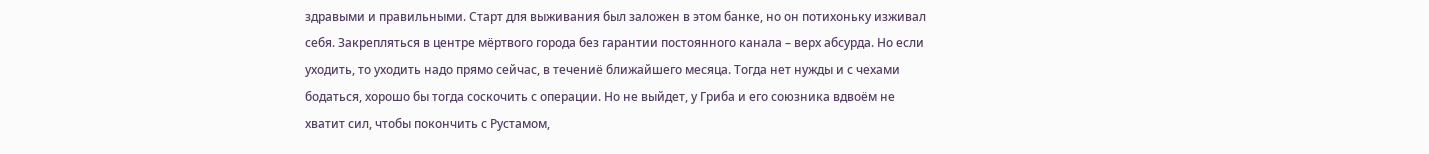здравыми и правильными. Старт для выживания был заложен в этом банке, но он потихоньку изживал себя. Закрепляться в центре мёртвого города без гарантии постоянного канала – верх абсурда. Но если уходить, то уходить надо прямо сейчас, в течениё ближайшего месяца. Тогда нет нужды и с чехами бодаться, хорошо бы тогда соскочить с операции. Но не выйдет, у Гриба и его союзника вдвоём не хватит сил, чтобы покончить с Рустамом,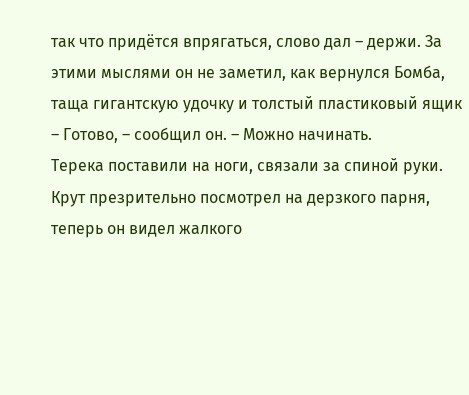так что придётся впрягаться, слово дал – держи. За этими мыслями он не заметил, как вернулся Бомба, таща гигантскую удочку и толстый пластиковый ящик
– Готово, – сообщил он. – Можно начинать.
Терека поставили на ноги, связали за спиной руки. Крут презрительно посмотрел на дерзкого парня, теперь он видел жалкого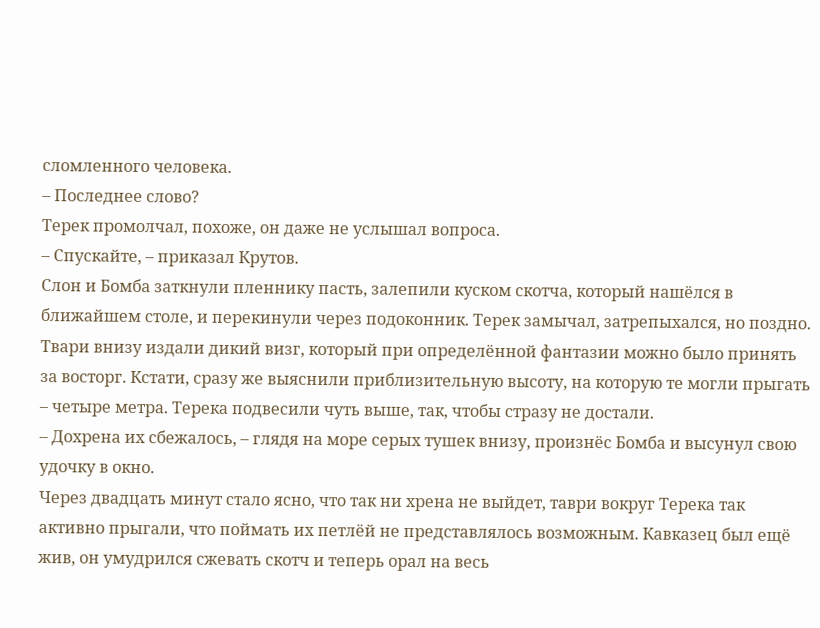сломленного человека.
– Последнее слово?
Терек промолчал, похоже, он даже не услышал вопроса.
– Спускайте, – приказал Крутов.
Слон и Бомба заткнули пленнику пасть, залепили куском скотча, который нашёлся в ближайшем столе, и перекинули через подоконник. Терек замычал, затрепыхался, но поздно. Твари внизу издали дикий визг, который при определённой фантазии можно было принять за восторг. Кстати, сразу же выяснили приблизительную высоту, на которую те могли прыгать – четыре метра. Терека подвесили чуть выше, так, чтобы стразу не достали.
– Дохрена их сбежалось, – глядя на море серых тушек внизу, произнёс Бомба и высунул свою удочку в окно.
Через двадцать минут стало ясно, что так ни хрена не выйдет, таври вокруг Терека так активно прыгали, что поймать их петлёй не представлялось возможным. Кавказец был ещё жив, он умудрился сжевать скотч и теперь орал на весь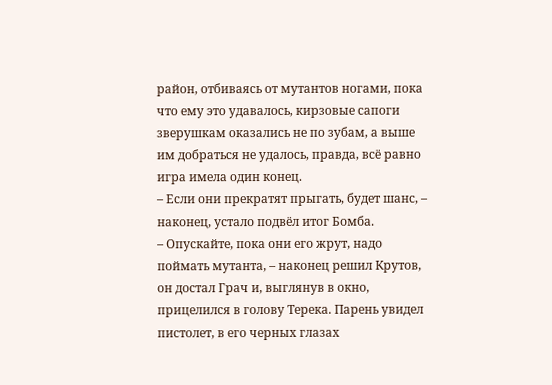район, отбиваясь от мутантов ногами, пока что ему это удавалось, кирзовые сапоги зверушкам оказались не по зубам, а выше им добраться не удалось, правда, всё равно игра имела один конец.
– Если они прекратят прыгать, будет шанс, – наконец, устало подвёл итог Бомба.
– Опускайте, пока они его жрут, надо поймать мутанта, – наконец решил Крутов, он достал Грач и, выглянув в окно, прицелился в голову Терека. Парень увидел пистолет, в его черных глазах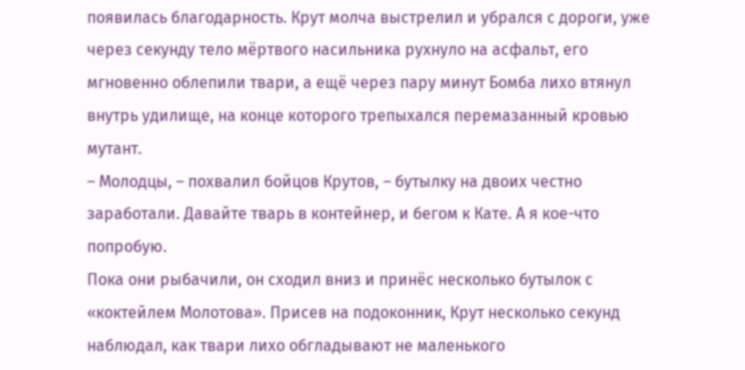появилась благодарность. Крут молча выстрелил и убрался с дороги, уже через секунду тело мёртвого насильника рухнуло на асфальт, его мгновенно облепили твари, а ещё через пару минут Бомба лихо втянул внутрь удилище, на конце которого трепыхался перемазанный кровью мутант.
– Молодцы, – похвалил бойцов Крутов, – бутылку на двоих честно заработали. Давайте тварь в контейнер, и бегом к Кате. А я кое-что попробую.
Пока они рыбачили, он сходил вниз и принёс несколько бутылок с «коктейлем Молотова». Присев на подоконник, Крут несколько секунд наблюдал, как твари лихо обгладывают не маленького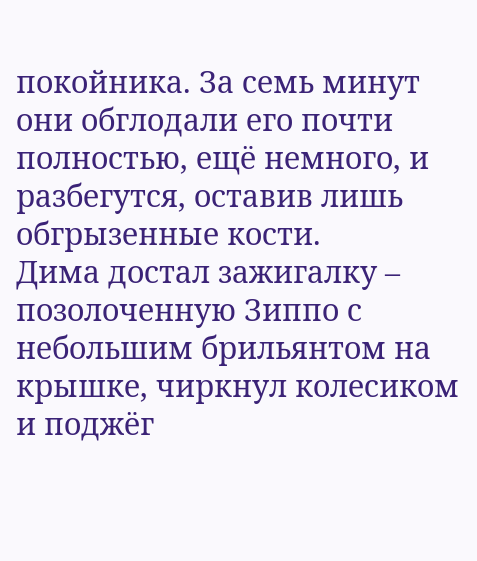покойника. За семь минут они обглодали его почти полностью, ещё немного, и разбегутся, оставив лишь обгрызенные кости.
Дима достал зажигалку – позолоченную Зиппо с небольшим брильянтом на крышке, чиркнул колесиком и поджёг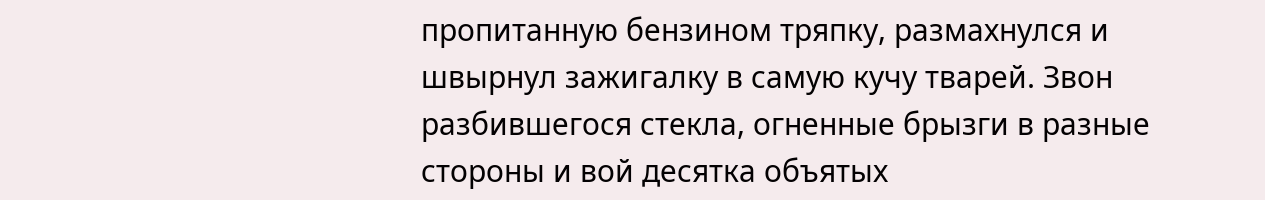пропитанную бензином тряпку, размахнулся и швырнул зажигалку в самую кучу тварей. Звон разбившегося стекла, огненные брызги в разные стороны и вой десятка объятых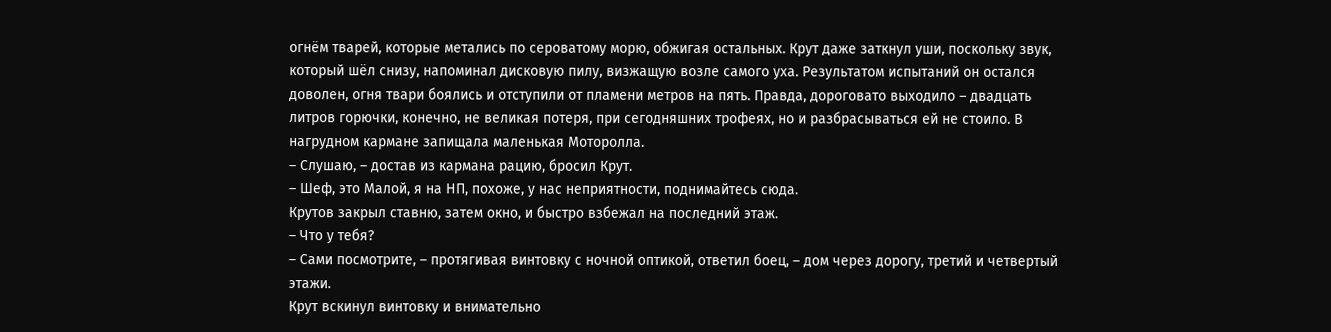огнём тварей, которые метались по сероватому морю, обжигая остальных. Крут даже заткнул уши, поскольку звук, который шёл снизу, напоминал дисковую пилу, визжащую возле самого уха. Результатом испытаний он остался доволен, огня твари боялись и отступили от пламени метров на пять. Правда, дороговато выходило – двадцать литров горючки, конечно, не великая потеря, при сегодняшних трофеях, но и разбрасываться ей не стоило. В нагрудном кармане запищала маленькая Моторолла.
– Слушаю, – достав из кармана рацию, бросил Крут.
– Шеф, это Малой, я на НП, похоже, у нас неприятности, поднимайтесь сюда.
Крутов закрыл ставню, затем окно, и быстро взбежал на последний этаж.
– Что у тебя?
– Сами посмотрите, – протягивая винтовку с ночной оптикой, ответил боец, – дом через дорогу, третий и четвертый этажи.
Крут вскинул винтовку и внимательно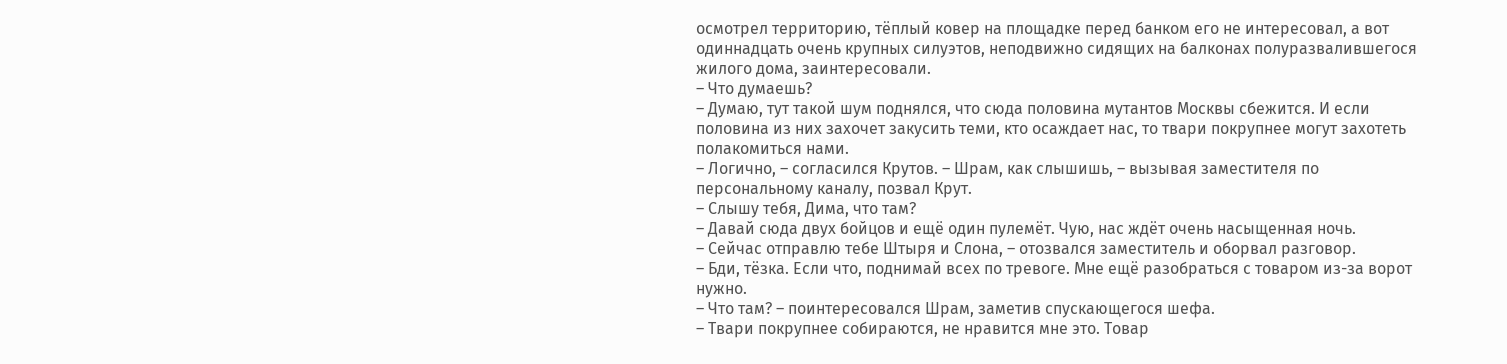осмотрел территорию, тёплый ковер на площадке перед банком его не интересовал, а вот одиннадцать очень крупных силуэтов, неподвижно сидящих на балконах полуразвалившегося жилого дома, заинтересовали.
– Что думаешь?
– Думаю, тут такой шум поднялся, что сюда половина мутантов Москвы сбежится. И если половина из них захочет закусить теми, кто осаждает нас, то твари покрупнее могут захотеть полакомиться нами.
– Логично, – согласился Крутов. – Шрам, как слышишь, – вызывая заместителя по персональному каналу, позвал Крут.
– Слышу тебя, Дима, что там?
– Давай сюда двух бойцов и ещё один пулемёт. Чую, нас ждёт очень насыщенная ночь.
– Сейчас отправлю тебе Штыря и Слона, – отозвался заместитель и оборвал разговор.
– Бди, тёзка. Если что, поднимай всех по тревоге. Мне ещё разобраться с товаром из-за ворот нужно.
– Что там? – поинтересовался Шрам, заметив спускающегося шефа.
– Твари покрупнее собираются, не нравится мне это. Товар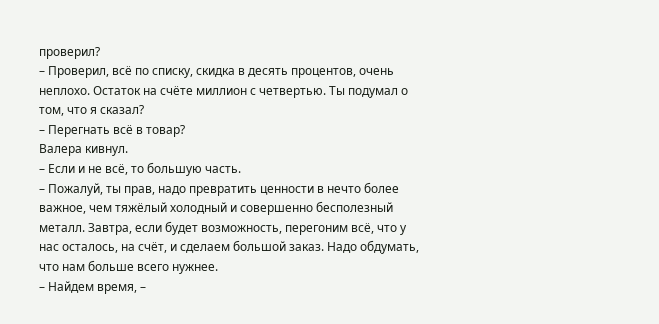проверил?
– Проверил, всё по списку, скидка в десять процентов, очень неплохо. Остаток на счёте миллион с четвертью. Ты подумал о том, что я сказал?
– Перегнать всё в товар?
Валера кивнул.
– Если и не всё, то большую часть.
– Пожалуй, ты прав, надо превратить ценности в нечто более важное, чем тяжёлый холодный и совершенно бесполезный металл. Завтра, если будет возможность, перегоним всё, что у нас осталось, на счёт, и сделаем большой заказ. Надо обдумать, что нам больше всего нужнее.
– Найдем время, –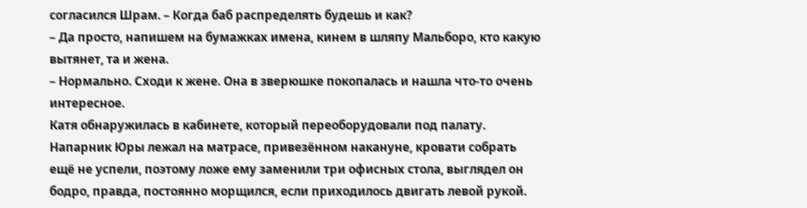согласился Шрам. – Когда баб распределять будешь и как?
– Да просто, напишем на бумажках имена, кинем в шляпу Мальборо, кто какую вытянет, та и жена.
– Нормально. Сходи к жене. Она в зверюшке покопалась и нашла что-то очень интересное.
Катя обнаружилась в кабинете, который переоборудовали под палату. Напарник Юры лежал на матрасе, привезённом накануне, кровати собрать ещё не успели, поэтому ложе ему заменили три офисных стола, выглядел он бодро, правда, постоянно морщился, если приходилось двигать левой рукой.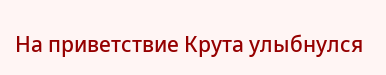На приветствие Крута улыбнулся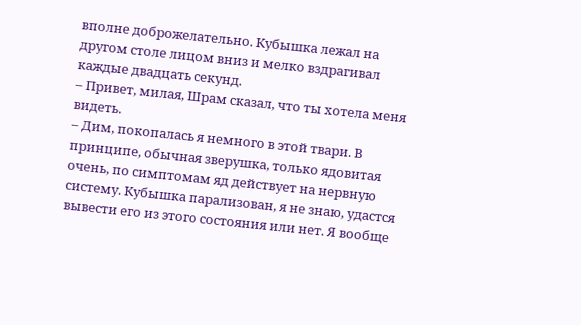вполне доброжелательно. Кубышка лежал на другом столе лицом вниз и мелко вздрагивал каждые двадцать секунд.
– Привет, милая, Шрам сказал, что ты хотела меня видеть.
– Дим, покопалась я немного в этой твари. В принципе, обычная зверушка, только ядовитая очень, по симптомам яд действует на нервную систему. Кубышка парализован, я не знаю, удастся вывести его из этого состояния или нет. Я вообще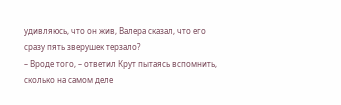удивляюсь, что он жив, Валера сказал, что его сразу пять зверушек терзало?
– Вроде того, – ответил Крут пытаясь вспомнить, сколько на самом деле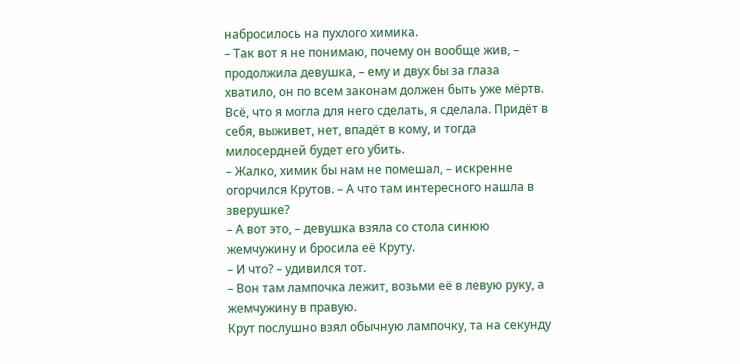набросилось на пухлого химика.
– Так вот я не понимаю, почему он вообще жив, – продолжила девушка, – ему и двух бы за глаза хватило, он по всем законам должен быть уже мёртв. Всё, что я могла для него сделать, я сделала. Придёт в себя, выживет, нет, впадёт в кому, и тогда милосердней будет его убить.
– Жалко, химик бы нам не помешал, – искренне огорчился Крутов. – А что там интересного нашла в зверушке?
– А вот это, – девушка взяла со стола синюю жемчужину и бросила её Круту.
– И что? – удивился тот.
– Вон там лампочка лежит, возьми её в левую руку, а жемчужину в правую.
Крут послушно взял обычную лампочку, та на секунду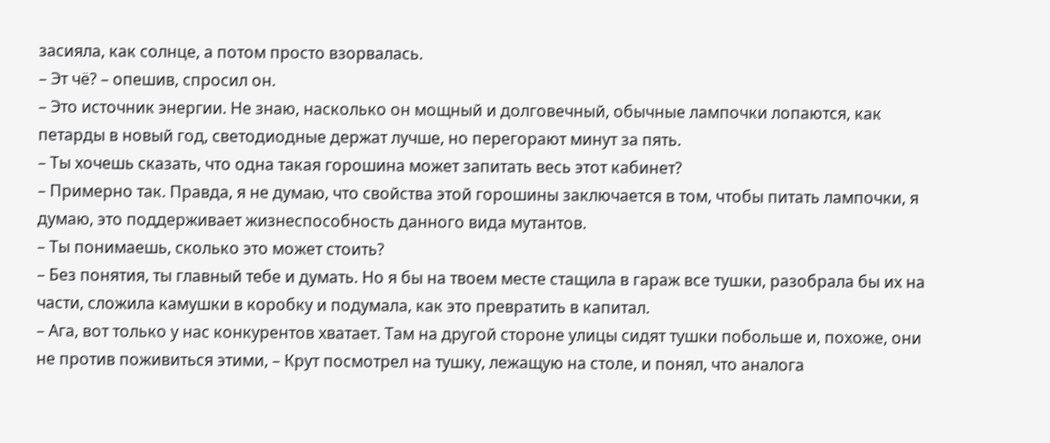засияла, как солнце, а потом просто взорвалась.
– Эт чё? – опешив, спросил он.
– Это источник энергии. Не знаю, насколько он мощный и долговечный, обычные лампочки лопаются, как петарды в новый год, светодиодные держат лучше, но перегорают минут за пять.
– Ты хочешь сказать, что одна такая горошина может запитать весь этот кабинет?
– Примерно так. Правда, я не думаю, что свойства этой горошины заключается в том, чтобы питать лампочки, я думаю, это поддерживает жизнеспособность данного вида мутантов.
– Ты понимаешь, сколько это может стоить?
– Без понятия, ты главный тебе и думать. Но я бы на твоем месте стащила в гараж все тушки, разобрала бы их на части, сложила камушки в коробку и подумала, как это превратить в капитал.
– Ага, вот только у нас конкурентов хватает. Там на другой стороне улицы сидят тушки побольше и, похоже, они не против поживиться этими, – Крут посмотрел на тушку, лежащую на столе, и понял, что аналога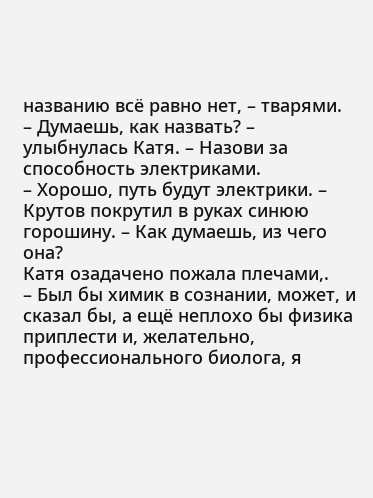названию всё равно нет, – тварями.
– Думаешь, как назвать? – улыбнулась Катя. – Назови за способность электриками.
– Хорошо, путь будут электрики. – Крутов покрутил в руках синюю горошину. – Как думаешь, из чего она?
Катя озадачено пожала плечами,.
– Был бы химик в сознании, может, и сказал бы, а ещё неплохо бы физика приплести и, желательно, профессионального биолога, я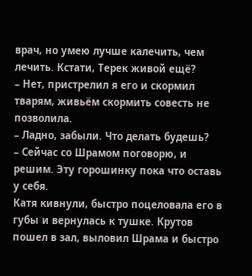врач, но умею лучше калечить, чем лечить. Кстати, Терек живой ещё?
– Нет, пристрелил я его и скормил тварям, живьём скормить совесть не позволила.
– Ладно, забыли. Что делать будешь?
– Сейчас со Шрамом поговорю, и решим. Эту горошинку пока что оставь у себя.
Катя кивнули, быстро поцеловала его в губы и вернулась к тушке. Крутов пошел в зал, выловил Шрама и быстро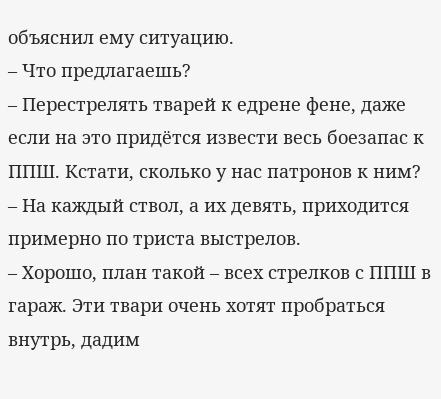объяснил ему ситуацию.
– Что предлагаешь?
– Перестрелять тварей к едрене фене, даже если на это придётся извести весь боезапас к ППШ. Кстати, сколько у нас патронов к ним?
– На каждый ствол, а их девять, приходится примерно по триста выстрелов.
– Хорошо, план такой – всех стрелков с ППШ в гараж. Эти твари очень хотят пробраться внутрь, дадим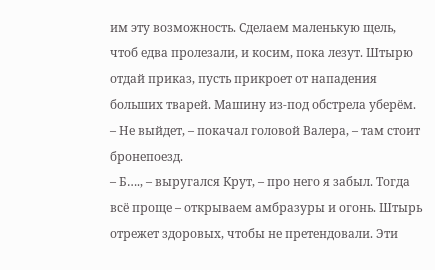им эту возможность. Сделаем маленькую щель, чтоб едва пролезали, и косим, пока лезут. Штырю отдай приказ, пусть прикроет от нападения больших тварей. Машину из-под обстрела уберём.
– Не выйдет, – покачал головой Валера, – там стоит бронепоезд.
– Б…., – выругался Крут, – про него я забыл. Тогда всё проще – открываем амбразуры и огонь. Штырь отрежет здоровых, чтобы не претендовали. Эти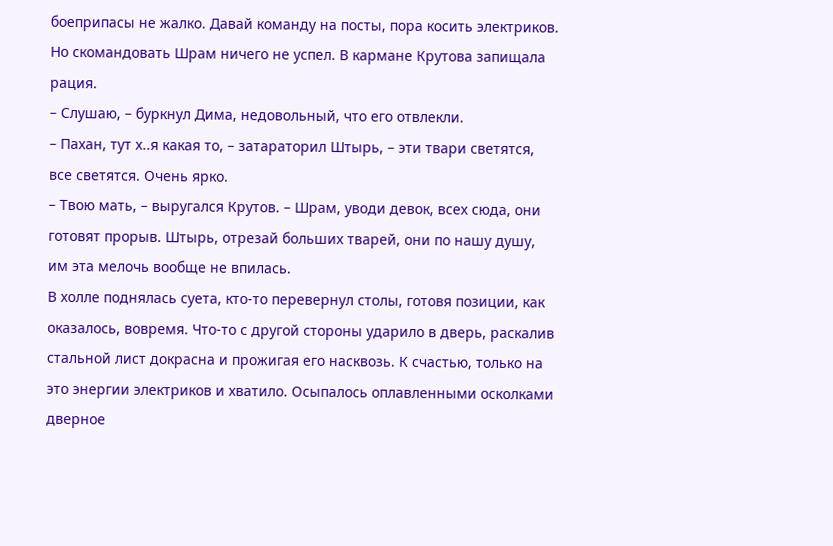боеприпасы не жалко. Давай команду на посты, пора косить электриков.
Но скомандовать Шрам ничего не успел. В кармане Крутова запищала рация.
– Слушаю, – буркнул Дима, недовольный, что его отвлекли.
– Пахан, тут х..я какая то, – затараторил Штырь, – эти твари светятся, все светятся. Очень ярко.
– Твою мать, – выругался Крутов. – Шрам, уводи девок, всех сюда, они готовят прорыв. Штырь, отрезай больших тварей, они по нашу душу, им эта мелочь вообще не впилась.
В холле поднялась суета, кто-то перевернул столы, готовя позиции, как оказалось, вовремя. Что-то с другой стороны ударило в дверь, раскалив стальной лист докрасна и прожигая его насквозь. К счастью, только на это энергии электриков и хватило. Осыпалось оплавленными осколками дверное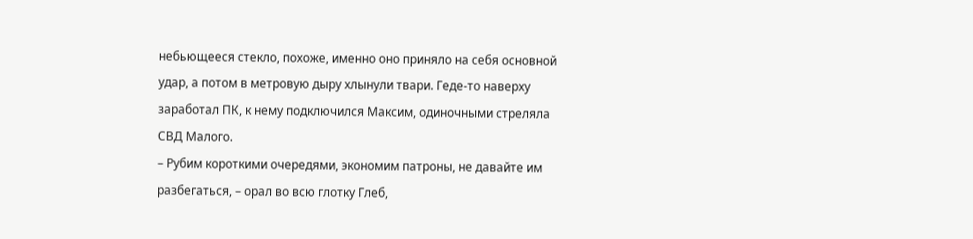небьющееся стекло, похоже, именно оно приняло на себя основной удар, а потом в метровую дыру хлынули твари. Геде-то наверху заработал ПК, к нему подключился Максим, одиночными стреляла СВД Малого.
– Рубим короткими очередями, экономим патроны, не давайте им разбегаться, – орал во всю глотку Глеб,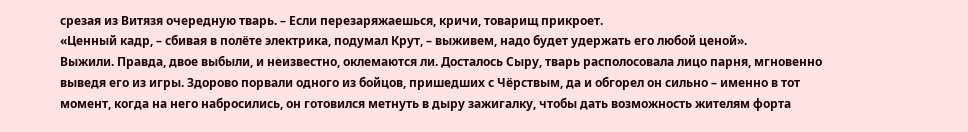срезая из Витязя очередную тварь. – Если перезаряжаешься, кричи, товарищ прикроет.
«Ценный кадр, – сбивая в полёте электрика, подумал Крут, – выживем, надо будет удержать его любой ценой».
Выжили. Правда, двое выбыли, и неизвестно, оклемаются ли. Досталось Сыру, тварь располосовала лицо парня, мгновенно выведя его из игры. Здорово порвали одного из бойцов, пришедших с Чёрствым, да и обгорел он сильно – именно в тот момент, когда на него набросились, он готовился метнуть в дыру зажигалку, чтобы дать возможность жителям форта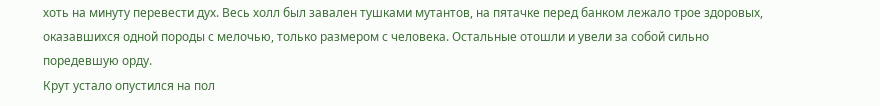хоть на минуту перевести дух. Весь холл был завален тушками мутантов, на пятачке перед банком лежало трое здоровых, оказавшихся одной породы с мелочью, только размером с человека. Остальные отошли и увели за собой сильно поредевшую орду.
Крут устало опустился на пол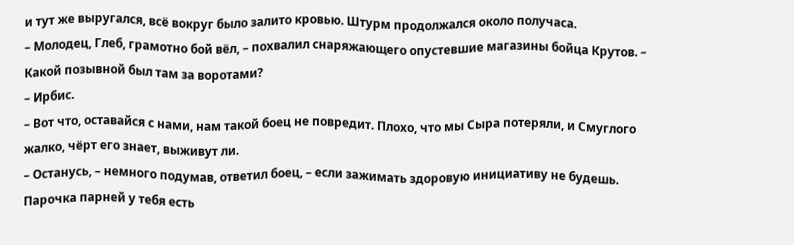и тут же выругался, всё вокруг было залито кровью. Штурм продолжался около получаса.
– Молодец, Глеб, грамотно бой вёл, – похвалил снаряжающего опустевшие магазины бойца Крутов. – Какой позывной был там за воротами?
– Ирбис.
– Вот что, оставайся с нами, нам такой боец не повредит. Плохо, что мы Сыра потеряли, и Смуглого жалко, чёрт его знает, выживут ли.
– Останусь, – немного подумав, ответил боец, – если зажимать здоровую инициативу не будешь. Парочка парней у тебя есть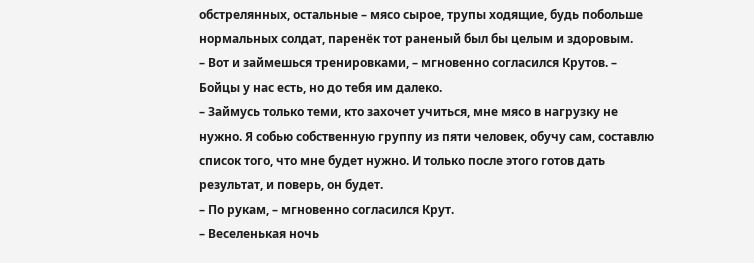обстрелянных, остальные – мясо сырое, трупы ходящие, будь побольше нормальных солдат, паренёк тот раненый был бы целым и здоровым.
– Вот и займешься тренировками, – мгновенно согласился Крутов. – Бойцы у нас есть, но до тебя им далеко.
– Займусь только теми, кто захочет учиться, мне мясо в нагрузку не нужно. Я собью собственную группу из пяти человек, обучу сам, составлю список того, что мне будет нужно. И только после этого готов дать результат, и поверь, он будет.
– По рукам, – мгновенно согласился Крут.
– Веселенькая ночь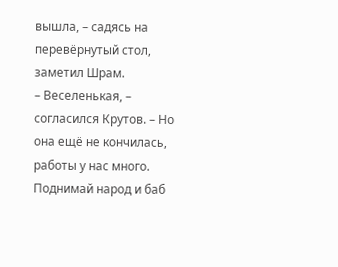вышла, – садясь на перевёрнутый стол, заметил Шрам.
– Веселенькая, – согласился Крутов. – Но она ещё не кончилась, работы у нас много. Поднимай народ и баб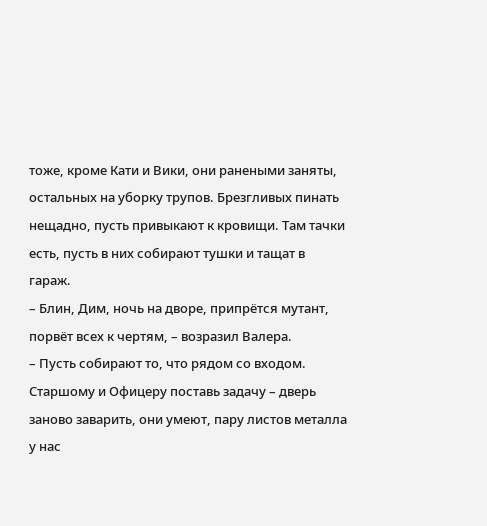тоже, кроме Кати и Вики, они ранеными заняты, остальных на уборку трупов. Брезгливых пинать нещадно, пусть привыкают к кровищи. Там тачки есть, пусть в них собирают тушки и тащат в гараж.
– Блин, Дим, ночь на дворе, припрётся мутант, порвёт всех к чертям, – возразил Валера.
– Пусть собирают то, что рядом со входом. Старшому и Офицеру поставь задачу – дверь заново заварить, они умеют, пару листов металла у нас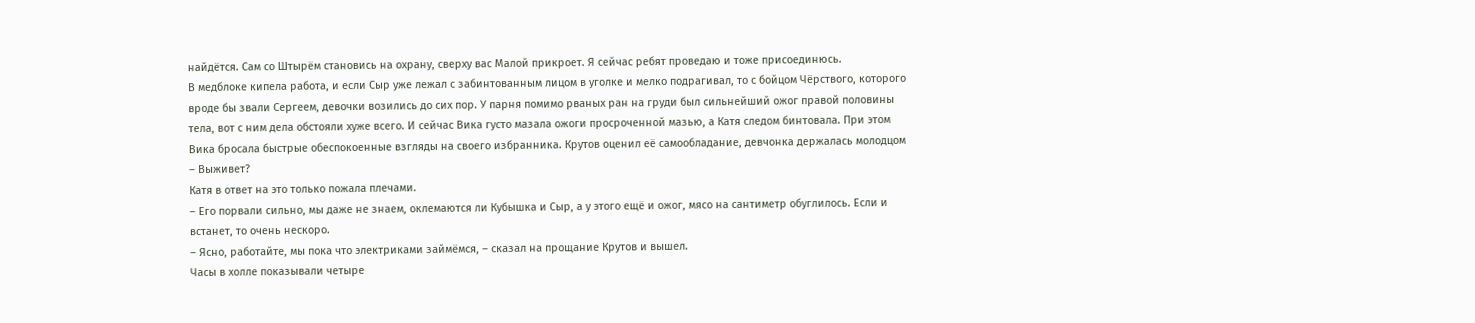найдётся. Сам со Штырём становись на охрану, сверху вас Малой прикроет. Я сейчас ребят проведаю и тоже присоединюсь.
В медблоке кипела работа, и если Сыр уже лежал с забинтованным лицом в уголке и мелко подрагивал, то с бойцом Чёрствого, которого вроде бы звали Сергеем, девочки возились до сих пор. У парня помимо рваных ран на груди был сильнейший ожог правой половины тела, вот с ним дела обстояли хуже всего. И сейчас Вика густо мазала ожоги просроченной мазью, а Катя следом бинтовала. При этом Вика бросала быстрые обеспокоенные взгляды на своего избранника. Крутов оценил её самообладание, девчонка держалась молодцом
– Выживет?
Катя в ответ на это только пожала плечами.
– Его порвали сильно, мы даже не знаем, оклемаются ли Кубышка и Сыр, а у этого ещё и ожог, мясо на сантиметр обуглилось. Если и встанет, то очень нескоро.
– Ясно, работайте, мы пока что электриками займёмся, – сказал на прощание Крутов и вышел.
Часы в холле показывали четыре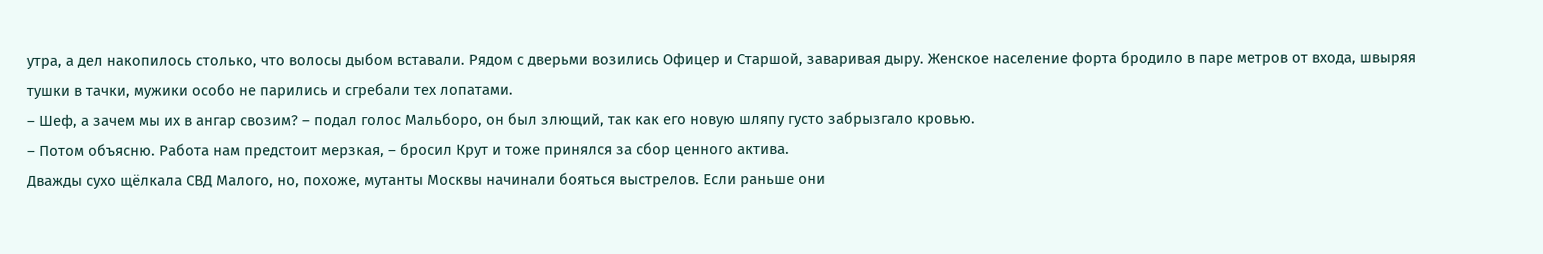утра, а дел накопилось столько, что волосы дыбом вставали. Рядом с дверьми возились Офицер и Старшой, заваривая дыру. Женское население форта бродило в паре метров от входа, швыряя тушки в тачки, мужики особо не парились и сгребали тех лопатами.
– Шеф, а зачем мы их в ангар свозим? – подал голос Мальборо, он был злющий, так как его новую шляпу густо забрызгало кровью.
– Потом объясню. Работа нам предстоит мерзкая, – бросил Крут и тоже принялся за сбор ценного актива.
Дважды сухо щёлкала СВД Малого, но, похоже, мутанты Москвы начинали бояться выстрелов. Если раньше они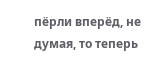пёрли вперёд, не думая, то теперь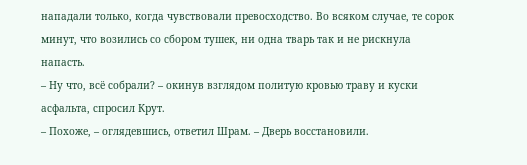нападали только, когда чувствовали превосходство. Во всяком случае, те сорок минут, что возились со сбором тушек, ни одна тварь так и не рискнула напасть.
– Ну что, всё собрали? – окинув взглядом политую кровью траву и куски асфальта, спросил Крут.
– Похоже, – оглядевшись, ответил Шрам. – Дверь восстановили.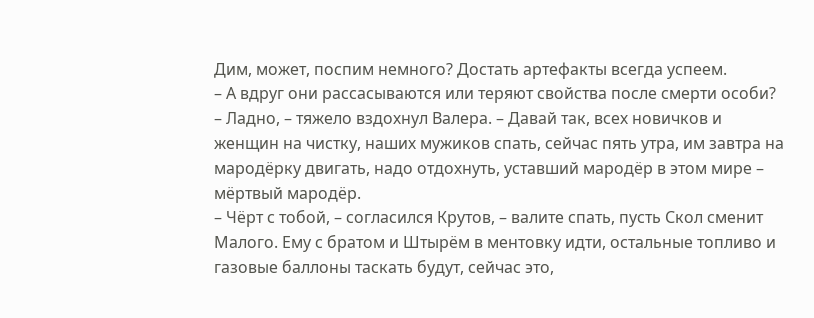Дим, может, поспим немного? Достать артефакты всегда успеем.
– А вдруг они рассасываются или теряют свойства после смерти особи?
– Ладно, – тяжело вздохнул Валера. – Давай так, всех новичков и женщин на чистку, наших мужиков спать, сейчас пять утра, им завтра на мародёрку двигать, надо отдохнуть, уставший мародёр в этом мире – мёртвый мародёр.
– Чёрт с тобой, – согласился Крутов, – валите спать, пусть Скол сменит Малого. Ему с братом и Штырём в ментовку идти, остальные топливо и газовые баллоны таскать будут, сейчас это,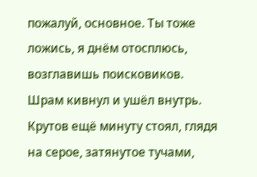пожалуй, основное. Ты тоже ложись, я днём отосплюсь, возглавишь поисковиков.
Шрам кивнул и ушёл внутрь. Крутов ещё минуту стоял, глядя на серое, затянутое тучами,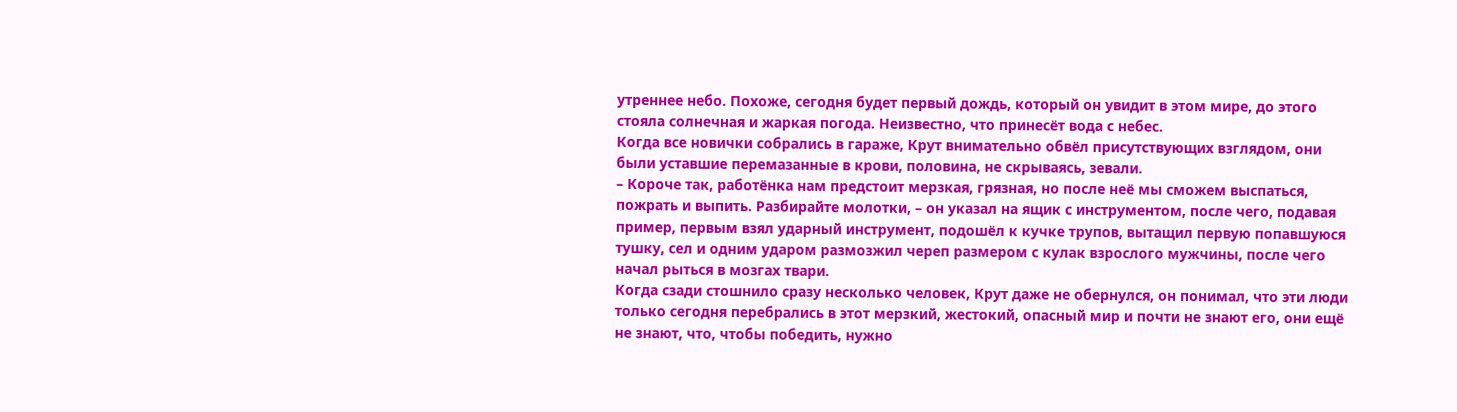утреннее небо. Похоже, сегодня будет первый дождь, который он увидит в этом мире, до этого стояла солнечная и жаркая погода. Неизвестно, что принесёт вода с небес.
Когда все новички собрались в гараже, Крут внимательно обвёл присутствующих взглядом, они были уставшие перемазанные в крови, половина, не скрываясь, зевали.
– Короче так, работёнка нам предстоит мерзкая, грязная, но после неё мы сможем выспаться, пожрать и выпить. Разбирайте молотки, – он указал на ящик с инструментом, после чего, подавая пример, первым взял ударный инструмент, подошёл к кучке трупов, вытащил первую попавшуюся тушку, сел и одним ударом размозжил череп размером с кулак взрослого мужчины, после чего начал рыться в мозгах твари.
Когда сзади стошнило сразу несколько человек, Крут даже не обернулся, он понимал, что эти люди только сегодня перебрались в этот мерзкий, жестокий, опасный мир и почти не знают его, они ещё не знают, что, чтобы победить, нужно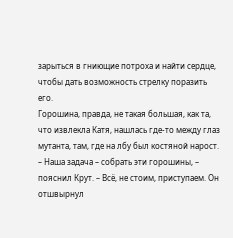зарыться в гниющие потроха и найти сердце, чтобы дать возможность стрелку поразить его.
Горошина, правда, не такая большая, как та, что извлекла Катя, нашлась где-то между глаз мутанта, там, где на лбу был костяной нарост.
– Наша задача – собрать эти горошины, – пояснил Крут. – Всё, не стоим, приступаем. Он отшвырнул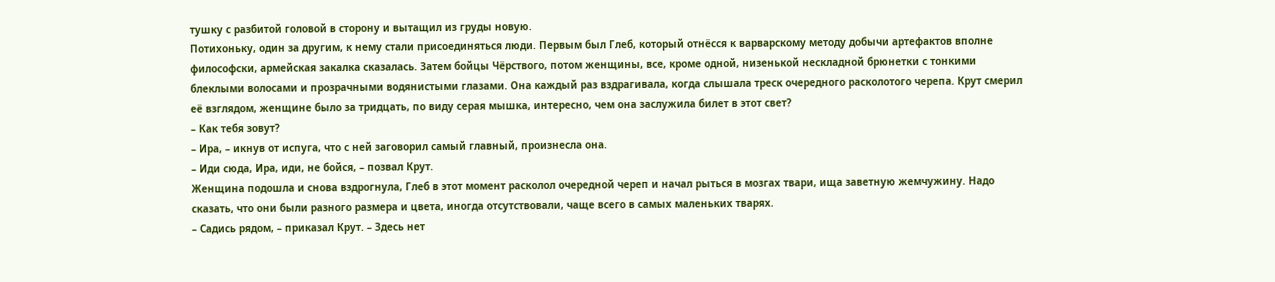тушку с разбитой головой в сторону и вытащил из груды новую.
Потихоньку, один за другим, к нему стали присоединяться люди. Первым был Глеб, который отнёсся к варварскому методу добычи артефактов вполне философски, армейская закалка сказалась. Затем бойцы Чёрствого, потом женщины, все, кроме одной, низенькой нескладной брюнетки с тонкими блеклыми волосами и прозрачными водянистыми глазами. Она каждый раз вздрагивала, когда слышала треск очередного расколотого черепа. Крут смерил её взглядом, женщине было за тридцать, по виду серая мышка, интересно, чем она заслужила билет в этот свет?
– Как тебя зовут?
– Ира, – икнув от испуга, что с ней заговорил самый главный, произнесла она.
– Иди сюда, Ира, иди, не бойся, – позвал Крут.
Женщина подошла и снова вздрогнула, Глеб в этот момент расколол очередной череп и начал рыться в мозгах твари, ища заветную жемчужину. Надо сказать, что они были разного размера и цвета, иногда отсутствовали, чаще всего в самых маленьких тварях.
– Садись рядом, – приказал Крут. – Здесь нет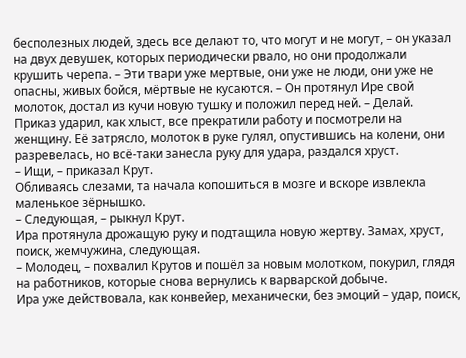бесполезных людей, здесь все делают то, что могут и не могут, – он указал на двух девушек, которых периодически рвало, но они продолжали крушить черепа. – Эти твари уже мертвые, они уже не люди, они уже не опасны, живых бойся, мёртвые не кусаются. – Он протянул Ире свой молоток, достал из кучи новую тушку и положил перед ней. – Делай.
Приказ ударил, как хлыст, все прекратили работу и посмотрели на женщину. Её затрясло, молоток в руке гулял, опустившись на колени, они разревелась, но всё-таки занесла руку для удара, раздался хруст.
– Ищи, – приказал Крут.
Обливаясь слезами, та начала копошиться в мозге и вскоре извлекла маленькое зёрнышко.
– Следующая, – рыкнул Крут.
Ира протянула дрожащую руку и подтащила новую жертву. Замах, хруст, поиск, жемчужина, следующая.
– Молодец, – похвалил Крутов и пошёл за новым молотком, покурил, глядя на работников, которые снова вернулись к варварской добыче.
Ира уже действовала, как конвейер, механически, без эмоций – удар, поиск,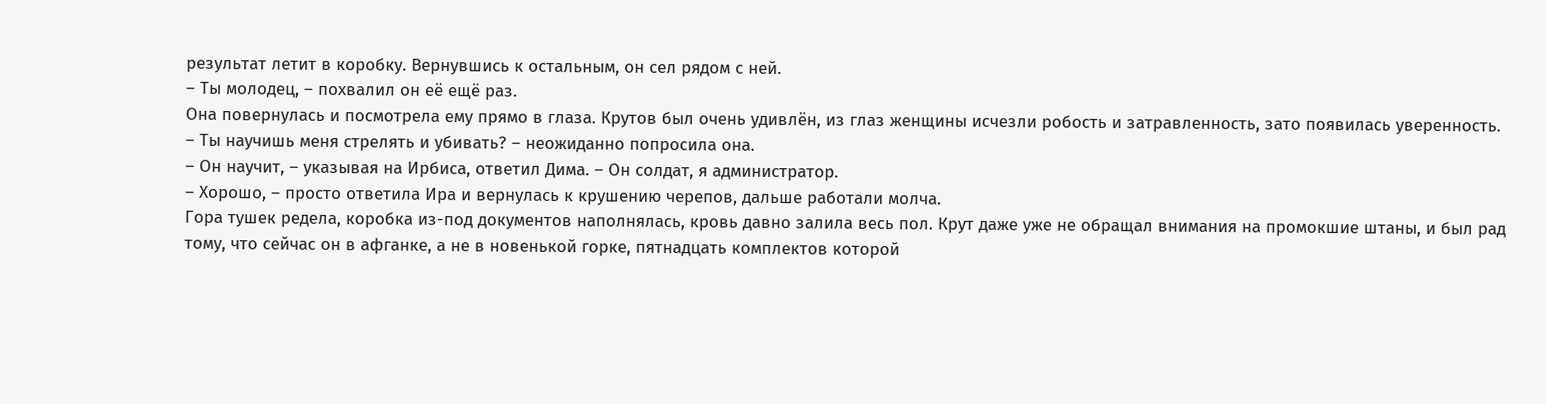результат летит в коробку. Вернувшись к остальным, он сел рядом с ней.
– Ты молодец, – похвалил он её ещё раз.
Она повернулась и посмотрела ему прямо в глаза. Крутов был очень удивлён, из глаз женщины исчезли робость и затравленность, зато появилась уверенность.
– Ты научишь меня стрелять и убивать? – неожиданно попросила она.
– Он научит, – указывая на Ирбиса, ответил Дима. – Он солдат, я администратор.
– Хорошо, – просто ответила Ира и вернулась к крушению черепов, дальше работали молча.
Гора тушек редела, коробка из-под документов наполнялась, кровь давно залила весь пол. Крут даже уже не обращал внимания на промокшие штаны, и был рад тому, что сейчас он в афганке, а не в новенькой горке, пятнадцать комплектов которой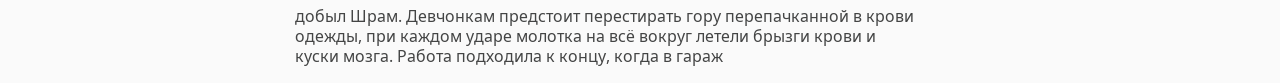добыл Шрам. Девчонкам предстоит перестирать гору перепачканной в крови одежды, при каждом ударе молотка на всё вокруг летели брызги крови и куски мозга. Работа подходила к концу, когда в гараж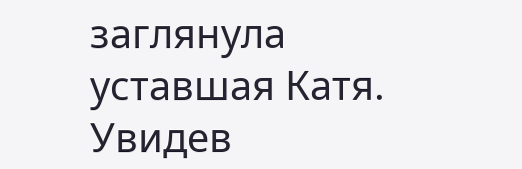заглянула уставшая Катя. Увидев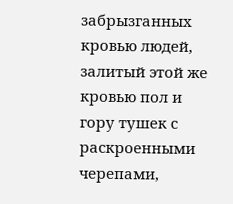забрызганных кровью людей, залитый этой же кровью пол и гору тушек с раскроенными черепами,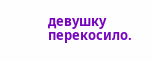девушку перекосило.